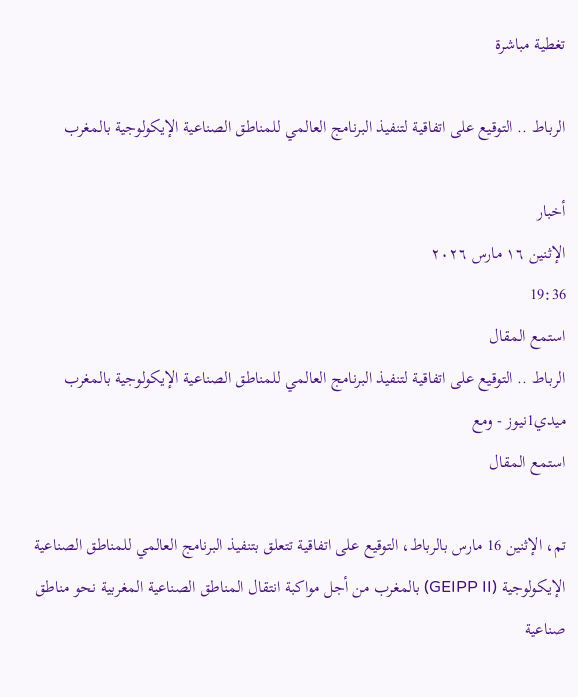تغطية مباشرة

الرباط .. التوقيع على اتفاقية لتنفيذ البرنامج العالمي للمناطق الصناعية الإيكولوجية بالمغرب

أخبار
الإثنين ١٦ مارس ٢٠٢٦
19:36
استمع المقال
الرباط .. التوقيع على اتفاقية لتنفيذ البرنامج العالمي للمناطق الصناعية الإيكولوجية بالمغرب
ميدي1نيوز - ومع
استمع المقال

تم، الإثنين 16 مارس بالرباط، التوقيع على اتفاقية تتعلق بتنفيذ البرنامج العالمي للمناطق الصناعية الإيكولوجية (GEIPP II) بالمغرب من أجل مواكبة انتقال المناطق الصناعية المغربية نحو مناطق صناعية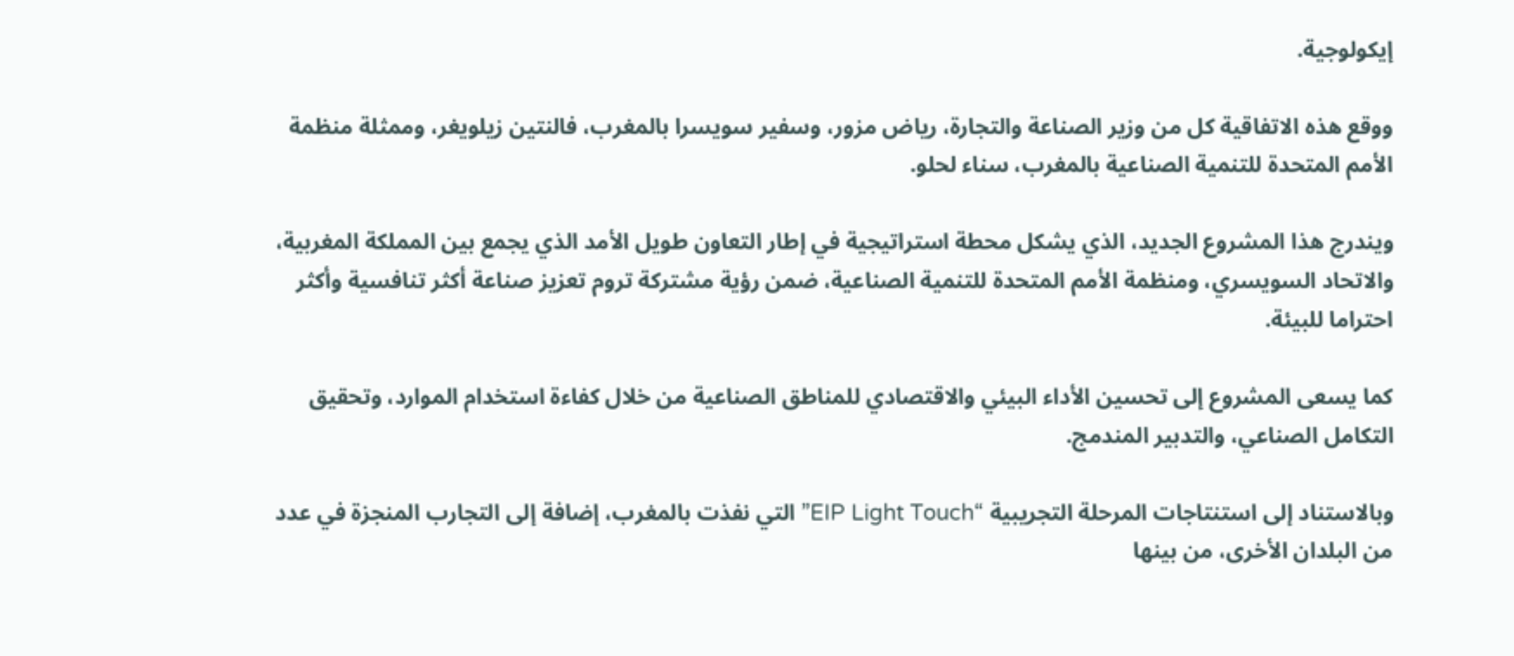إيكولوجية.

ووقع هذه الاتفاقية كل من وزير الصناعة والتجارة، رياض مزور، وسفير سويسرا بالمغرب، فالنتين زيلويغر، وممثلة منظمة الأمم المتحدة للتنمية الصناعية بالمغرب، سناء لحلو.

ويندرج هذا المشروع الجديد، الذي يشكل محطة استراتيجية في إطار التعاون طويل الأمد الذي يجمع بين المملكة المغربية، والاتحاد السويسري، ومنظمة الأمم المتحدة للتنمية الصناعية، ضمن رؤية مشتركة تروم تعزيز صناعة أكثر تنافسية وأكثر احتراما للبيئة.

كما يسعى المشروع إلى تحسين الأداء البيئي والاقتصادي للمناطق الصناعية من خلال كفاءة استخدام الموارد، وتحقيق التكامل الصناعي، والتدبير المندمج.

وبالاستناد إلى استنتاجات المرحلة التجريبية “EIP Light Touch” التي نفذت بالمغرب، إضافة إلى التجارب المنجزة في عدد من البلدان الأخرى، من بينها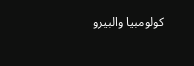كولومبيا والبيرو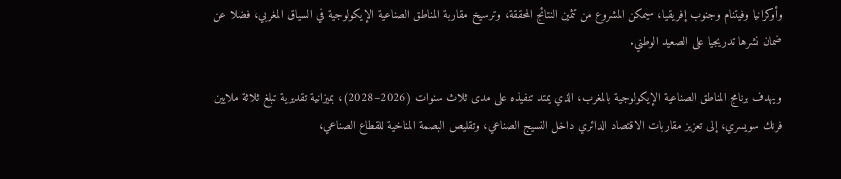وأوكرانيا وفيتنام وجنوب إفريقيا، سيمكن المشروع من تثمين النتائج المحققة، وترسيخ مقاربة المناطق الصناعية الإيكولوجية في السياق المغربي، فضلا عن ضمان نشرها تدريجيا على الصعيد الوطني.

ويهدف برنامج المناطق الصناعية الإيكولوجية بالمغرب، الذي يمتد تنفيذه على مدى ثلاث سنوات (2026–2028)، بميزانية تقديرية تبلغ ثلاثة ملايين فرنك سويسري، إلى تعزيز مقاربات الاقتصاد الدائري داخل النسيج الصناعي، وتقليص البصمة المناخية للقطاع الصناعي،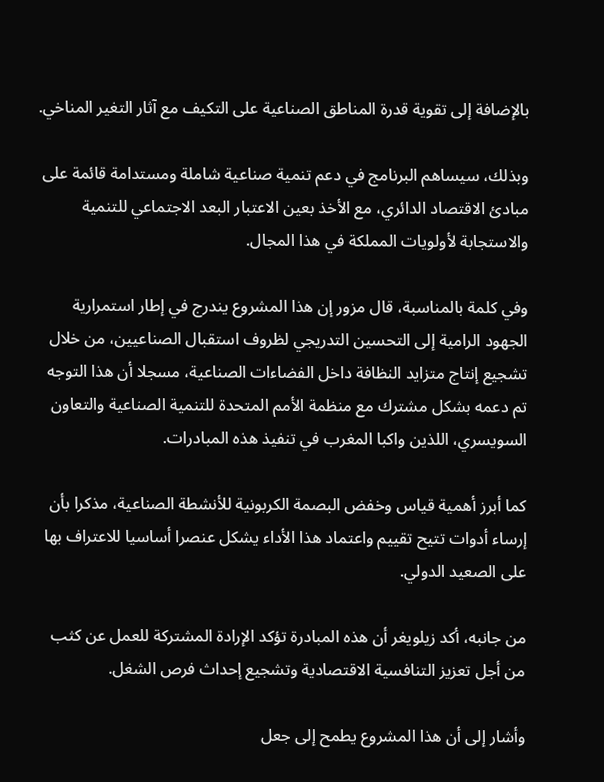بالإضافة إلى تقوية قدرة المناطق الصناعية على التكيف مع آثار التغير المناخي.

وبذلك، سيساهم البرنامج في دعم تنمية صناعية شاملة ومستدامة قائمة على مبادئ الاقتصاد الدائري، مع الأخذ بعين الاعتبار البعد الاجتماعي للتنمية والاستجابة لأولويات المملكة في هذا المجال.

وفي كلمة بالمناسبة، قال مزور إن هذا المشروع يندرج في إطار استمرارية الجهود الرامية إلى التحسين التدريجي لظروف استقبال الصناعيين، من خلال تشجيع إنتاج متزايد النظافة داخل الفضاءات الصناعية، مسجلا أن هذا التوجه تم دعمه بشكل مشترك مع منظمة الأمم المتحدة للتنمية الصناعية والتعاون السويسري، اللذين واكبا المغرب في تنفيذ هذه المبادرات.

كما أبرز أهمية قياس وخفض البصمة الكربونية للأنشطة الصناعية، مذكرا بأن إرساء أدوات تتيح تقييم واعتماد هذا الأداء يشكل عنصرا أساسيا للاعتراف بها على الصعيد الدولي.

من جانبه، أكد زيلويغر أن هذه المبادرة تؤكد الإرادة المشتركة للعمل عن كثب من أجل تعزيز التنافسية الاقتصادية وتشجيع إحداث فرص الشغل.

وأشار إلى أن هذا المشروع يطمح إلى جعل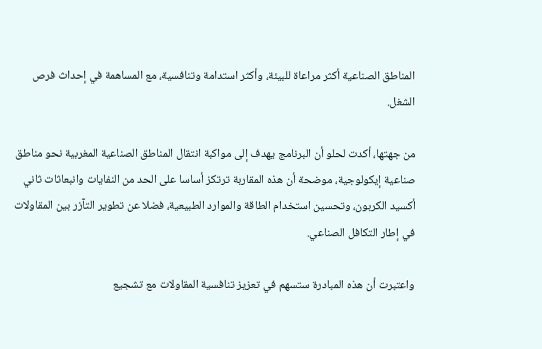المناطق الصناعية أكثر مراعاة للبيئة، وأكثر استدامة وتنافسية، مع المساهمة في إحداث فرص الشغل.

من جهتها، أكدت لحلو أن البرنامج يهدف إلى مواكبة انتقال المناطق الصناعية المغربية نحو مناطق صناعية إيكولوجية، موضحة أن هذه المقاربة ترتكز أساسا على الحد من النفايات وانبعاثات ثاني أكسيد الكربون، وتحسين استخدام الطاقة والموارد الطبيعية، فضلا عن تطوير التآزر بين المقاولات في إطار التكافل الصناعي.

واعتبرت أن هذه المبادرة ستسهم في تعزيز تنافسية المقاولات مع تشجيع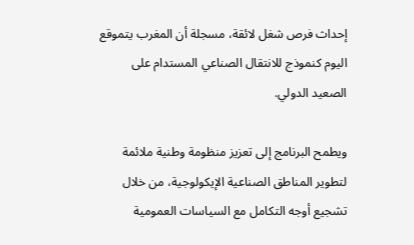إحداث فرص شغل لائقة، مسجلة أن المغرب يتموقع اليوم كنموذج للانتقال الصناعي المستدام على الصعيد الدولي.

ويطمح البرنامج إلى تعزيز منظومة وطنية ملائمة لتطوير المناطق الصناعية الإيكولوجية، من خلال تشجيع أوجه التكامل مع السياسات العمومية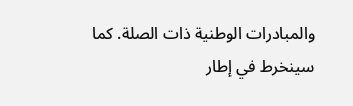والمبادرات الوطنية ذات الصلة. كما سينخرط في إطار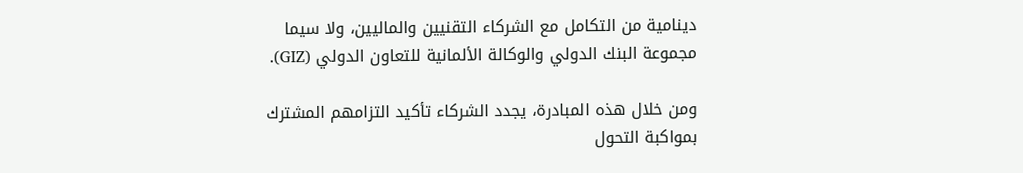دينامية من التكامل مع الشركاء التقنيين والماليين، ولا سيما مجموعة البنك الدولي والوكالة الألمانية للتعاون الدولي (GIZ).

ومن خلال هذه المبادرة، يجدد الشركاء تأكيد التزامهم المشترك بمواكبة التحول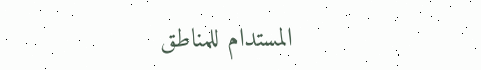المستدام للمناطق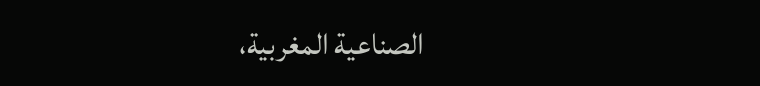الصناعية المغربية،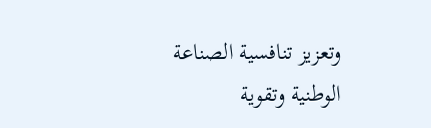وتعزيز تنافسية الصناعة الوطنية وتقوية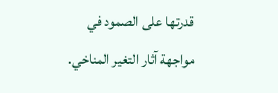قدرتها على الصمود في مواجهة آثار التغير المناخي.